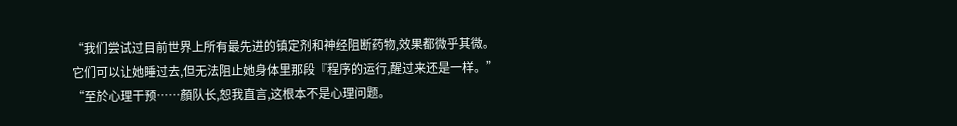“我们尝试过目前世界上所有最先进的镇定剂和神经阻断药物,效果都微乎其微。
它们可以让她睡过去,但无法阻止她身体里那段『程序的运行,醒过来还是一样。”
“至於心理干预……顏队长,恕我直言,这根本不是心理问题。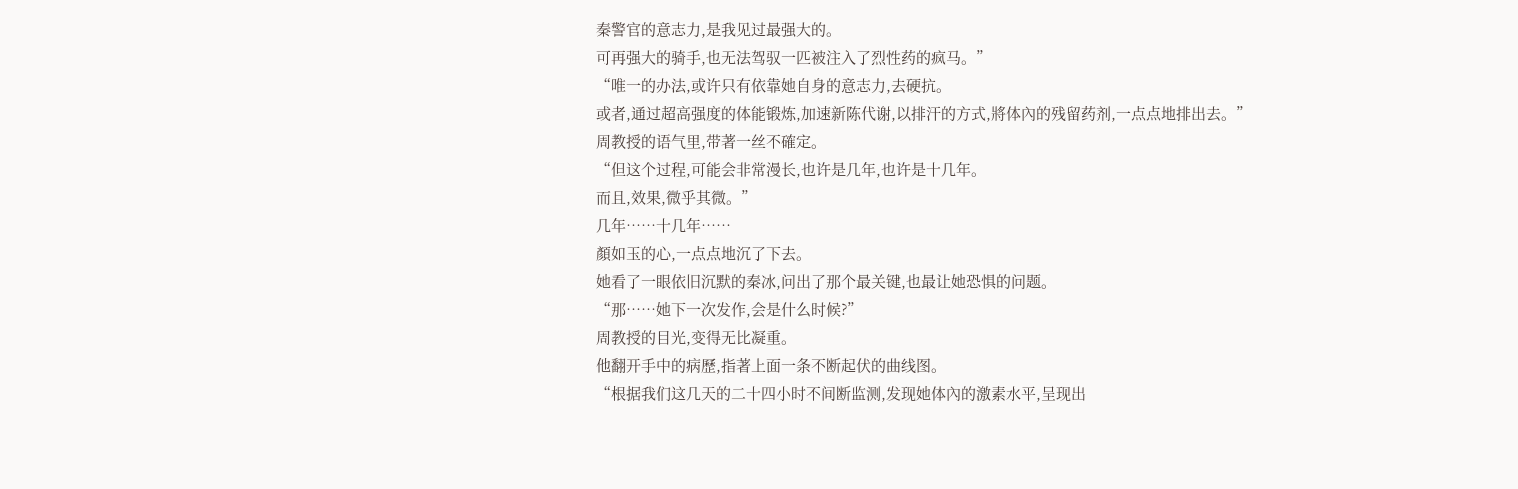秦警官的意志力,是我见过最强大的。
可再强大的骑手,也无法驾驭一匹被注入了烈性药的疯马。”
“唯一的办法,或许只有依靠她自身的意志力,去硬抗。
或者,通过超高强度的体能锻炼,加速新陈代谢,以排汗的方式,將体內的残留药剂,一点点地排出去。”
周教授的语气里,带著一丝不確定。
“但这个过程,可能会非常漫长,也许是几年,也许是十几年。
而且,效果,微乎其微。”
几年……十几年……
顏如玉的心,一点点地沉了下去。
她看了一眼依旧沉默的秦冰,问出了那个最关键,也最让她恐惧的问题。
“那……她下一次发作,会是什么时候?”
周教授的目光,变得无比凝重。
他翻开手中的病歷,指著上面一条不断起伏的曲线图。
“根据我们这几天的二十四小时不间断监测,发现她体內的激素水平,呈现出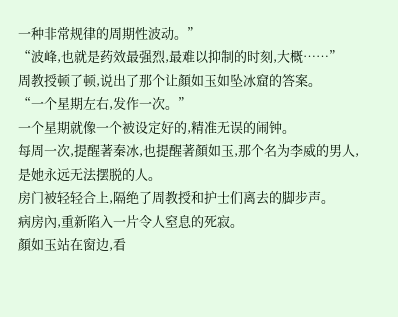一种非常规律的周期性波动。”
“波峰,也就是药效最强烈,最难以抑制的时刻,大概……”
周教授顿了顿,说出了那个让顏如玉如坠冰窟的答案。
“一个星期左右,发作一次。”
一个星期就像一个被设定好的,精准无误的闹钟。
每周一次,提醒著秦冰,也提醒著顏如玉,那个名为李威的男人,是她永远无法摆脱的人。
房门被轻轻合上,隔绝了周教授和护士们离去的脚步声。
病房內,重新陷入一片令人窒息的死寂。
顏如玉站在窗边,看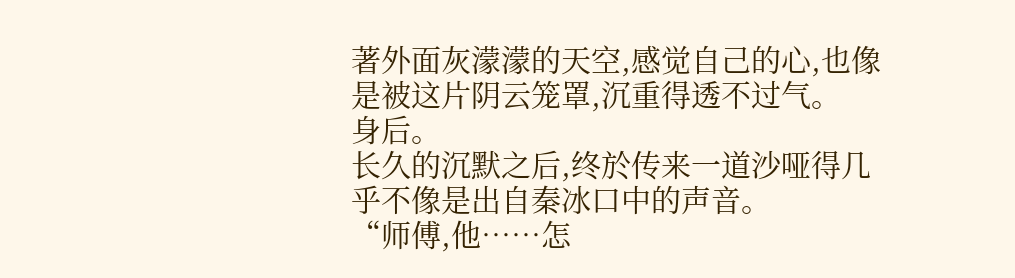著外面灰濛濛的天空,感觉自己的心,也像是被这片阴云笼罩,沉重得透不过气。
身后。
长久的沉默之后,终於传来一道沙哑得几乎不像是出自秦冰口中的声音。
“师傅,他……怎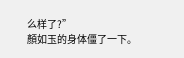么样了?”
顏如玉的身体僵了一下。